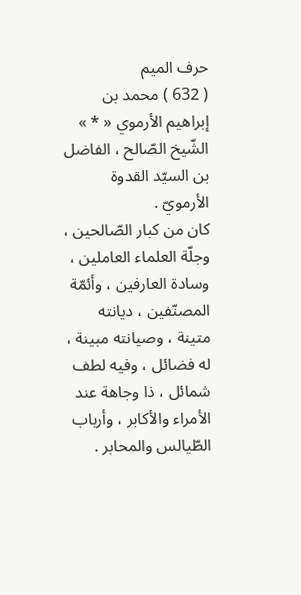حرف الميم
( 632 ) محمد بن إبراهيم الأرموي « * »
الشّيخ الصّالح ، الفاضل بن السيّد القدوة الأرمويّ .
كان من كبار الصّالحين ، وجلّة العلماء العاملين ، وسادة العارفين ، وأئمّة المصنّفين ، ديانته متينة ، وصيانته مبينة ، له فضائل ، وفيه لطف شمائل ، ذا وجاهة عند الأمراء والأكابر ، وأرباب الطّيالس والمحابر .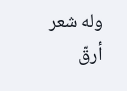وله شعر أرقّ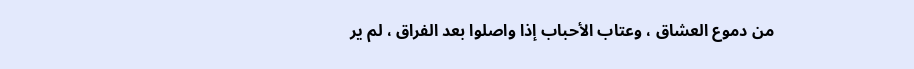من دموع العشاق ، وعتاب الأحباب إذا واصلوا بعد الفراق ، لم ير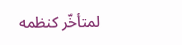لمتأخّر كنظمه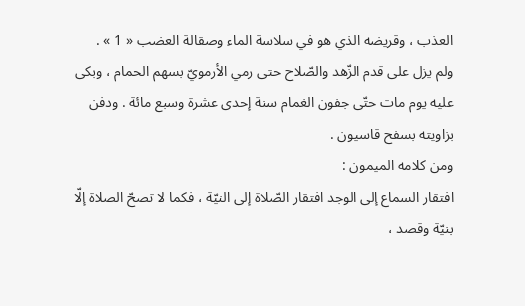العذب ، وقريضه الذي هو في سلاسة الماء وصقالة العضب « 1 » .
ولم يزل على قدم الزّهد والصّلاح حتى رمي الأرمويّ بسهم الحمام ، وبكى عليه يوم مات حتّى جفون الغمام سنة إحدى عشرة وسبع مائة . ودفن بزاويته بسفح قاسيون .
ومن كلامه الميمون :
افتقار السماع إلى الوجد افتقار الصّلاة إلى النيّة ، فكما لا تصحّ الصلاة إلّا بنيّة وقصد ،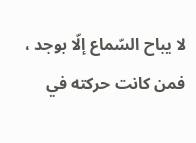لا يباح السّماع إلّا بوجد ، فمن كانت حركته في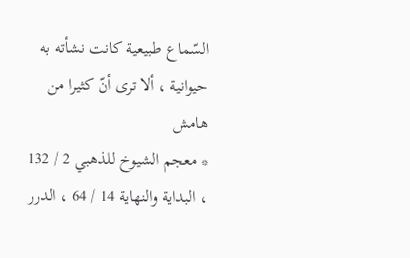السّماع طبيعية كانت نشأته به حيوانية ، ألا ترى أنّ كثيرا من
هامش
* معجم الشيوخ للذهبي 2 / 132 ، البداية والنهاية 14 / 64 ، الدرر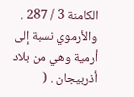الكامنة 3 / 287 .
والأرموي نسبة إلى أرمية وهي من بلاد أذربيجان . (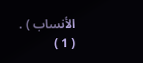الأنساب ) .
( 1 )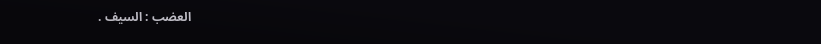العضب : السيف .